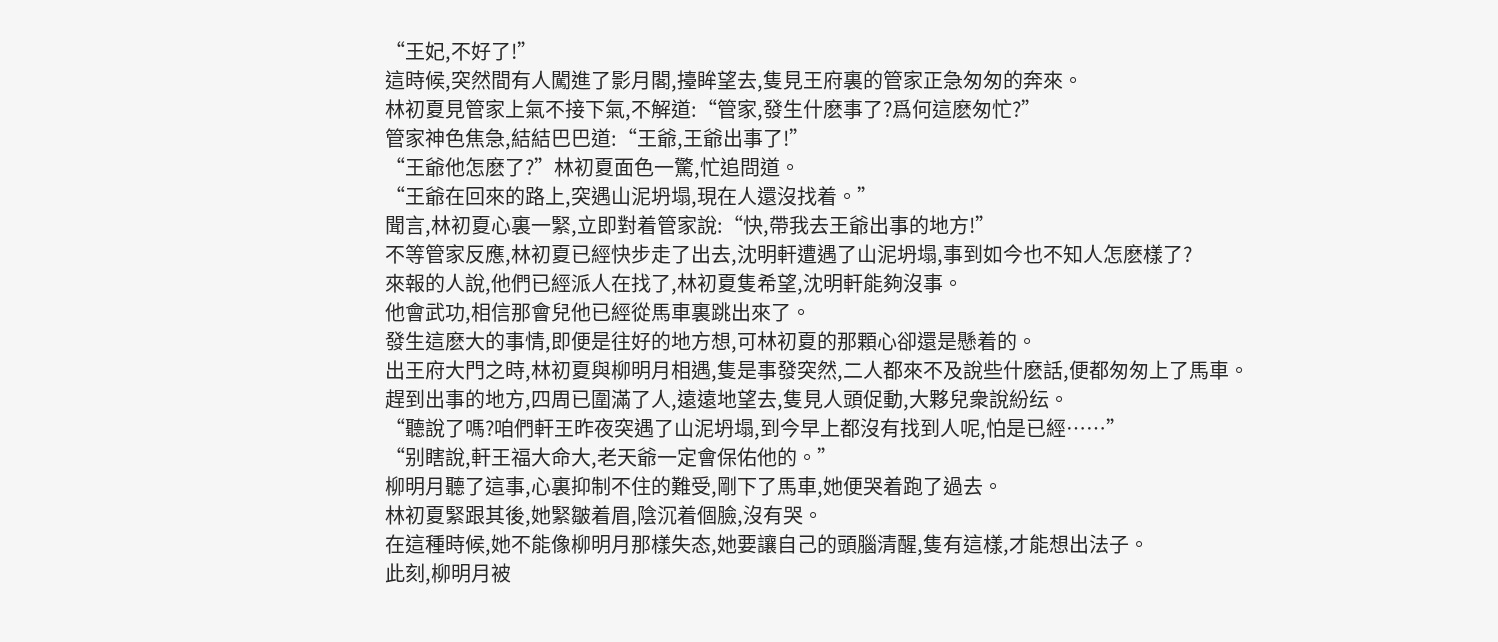“王妃,不好了!”
這時候,突然間有人闖進了影月閣,擡眸望去,隻見王府裏的管家正急匆匆的奔來。
林初夏見管家上氣不接下氣,不解道:“管家,發生什麽事了?爲何這麽匆忙?”
管家神色焦急,結結巴巴道:“王爺,王爺出事了!”
“王爺他怎麽了?”林初夏面色一驚,忙追問道。
“王爺在回來的路上,突遇山泥坍塌,現在人還沒找着。”
聞言,林初夏心裏一緊,立即對着管家說:“快,帶我去王爺出事的地方!”
不等管家反應,林初夏已經快步走了出去,沈明軒遭遇了山泥坍塌,事到如今也不知人怎麽樣了?
來報的人說,他們已經派人在找了,林初夏隻希望,沈明軒能夠沒事。
他會武功,相信那會兒他已經從馬車裏跳出來了。
發生這麽大的事情,即便是往好的地方想,可林初夏的那顆心卻還是懸着的。
出王府大門之時,林初夏與柳明月相遇,隻是事發突然,二人都來不及說些什麽話,便都匆匆上了馬車。
趕到出事的地方,四周已圍滿了人,遠遠地望去,隻見人頭促動,大夥兒衆說紛纭。
“聽說了嗎?咱們軒王昨夜突遇了山泥坍塌,到今早上都沒有找到人呢,怕是已經……”
“别瞎說,軒王福大命大,老天爺一定會保佑他的。”
柳明月聽了這事,心裏抑制不住的難受,剛下了馬車,她便哭着跑了過去。
林初夏緊跟其後,她緊皺着眉,陰沉着個臉,沒有哭。
在這種時候,她不能像柳明月那樣失态,她要讓自己的頭腦清醒,隻有這樣,才能想出法子。
此刻,柳明月被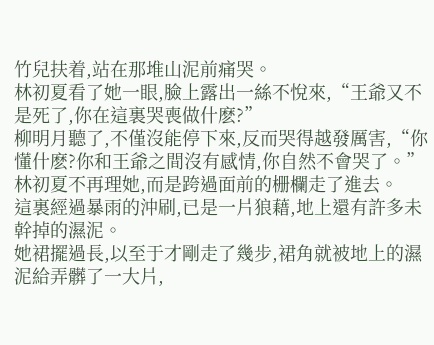竹兒扶着,站在那堆山泥前痛哭。
林初夏看了她一眼,臉上露出一絲不悅來,“王爺又不是死了,你在這裏哭喪做什麽?”
柳明月聽了,不僅沒能停下來,反而哭得越發厲害,“你懂什麽?你和王爺之間沒有感情,你自然不會哭了。”
林初夏不再理她,而是跨過面前的栅欄走了進去。
這裏經過暴雨的沖刷,已是一片狼藉,地上還有許多未幹掉的濕泥。
她裙擺過長,以至于才剛走了幾步,裙角就被地上的濕泥給弄髒了一大片,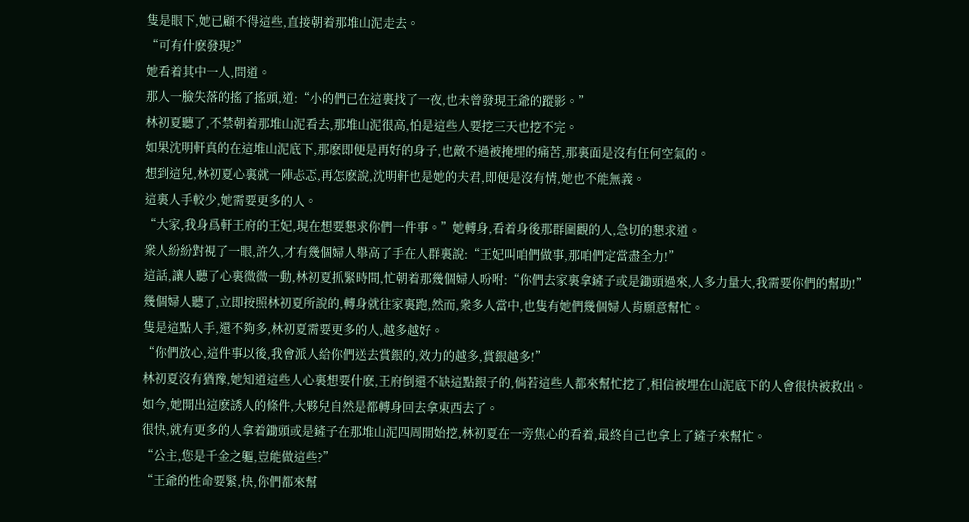隻是眼下,她已顧不得這些,直接朝着那堆山泥走去。
“可有什麽發現?”
她看着其中一人,問道。
那人一臉失落的搖了搖頭,道:“小的們已在這裏找了一夜,也未曾發現王爺的蹤影。”
林初夏聽了,不禁朝着那堆山泥看去,那堆山泥很高,怕是這些人要挖三天也挖不完。
如果沈明軒真的在這堆山泥底下,那麽即便是再好的身子,也敵不過被掩埋的痛苦,那裏面是沒有任何空氣的。
想到這兒,林初夏心裏就一陣忐忑,再怎麽說,沈明軒也是她的夫君,即便是沒有情,她也不能無義。
這裏人手較少,她需要更多的人。
“大家,我身爲軒王府的王妃,現在想要懇求你們一件事。”她轉身,看着身後那群圍觀的人,急切的懇求道。
衆人紛紛對視了一眼,許久,才有幾個婦人舉高了手在人群裏說:“王妃叫咱們做事,那咱們定當盡全力!”
這話,讓人聽了心裏微微一動,林初夏抓緊時間,忙朝着那幾個婦人吩咐:“你們去家裏拿鏟子或是鋤頭過來,人多力量大,我需要你們的幫助!”
幾個婦人聽了,立即按照林初夏所說的,轉身就往家裏跑,然而,衆多人當中,也隻有她們幾個婦人肯願意幫忙。
隻是這點人手,還不夠多,林初夏需要更多的人,越多越好。
“你們放心,這件事以後,我會派人給你們送去賞銀的,效力的越多,賞銀越多!”
林初夏沒有猶豫,她知道這些人心裏想要什麽,王府倒還不缺這點銀子的,倘若這些人都來幫忙挖了,相信被埋在山泥底下的人會很快被救出。
如今,她開出這麽誘人的條件,大夥兒自然是都轉身回去拿東西去了。
很快,就有更多的人拿着鋤頭或是鏟子在那堆山泥四周開始挖,林初夏在一旁焦心的看着,最終自己也拿上了鏟子來幫忙。
“公主,您是千金之軀,豈能做這些?”
“王爺的性命要緊,快,你們都來幫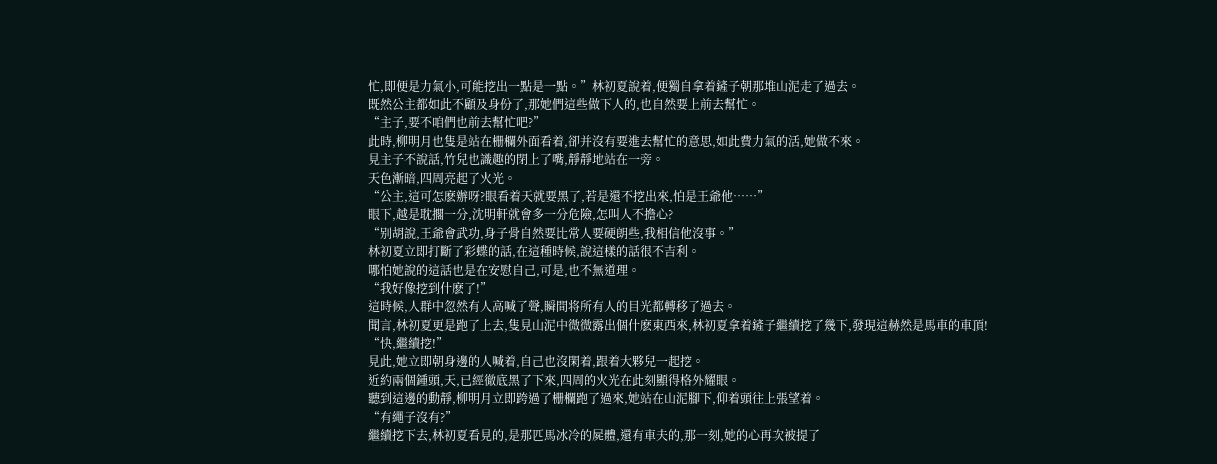忙,即便是力氣小,可能挖出一點是一點。”林初夏說着,便獨自拿着鏟子朝那堆山泥走了過去。
既然公主都如此不顧及身份了,那她們這些做下人的,也自然要上前去幫忙。
“主子,要不咱們也前去幫忙吧?”
此時,柳明月也隻是站在栅欄外面看着,卻并沒有要進去幫忙的意思,如此費力氣的活,她做不來。
見主子不說話,竹兒也識趣的閉上了嘴,靜靜地站在一旁。
天色漸暗,四周亮起了火光。
“公主,這可怎麽辦呀?眼看着天就要黑了,若是還不挖出來,怕是王爺他……”
眼下,越是耽擱一分,沈明軒就會多一分危險,怎叫人不擔心?
“别胡說,王爺會武功,身子骨自然要比常人要硬朗些,我相信他沒事。”
林初夏立即打斷了彩蝶的話,在這種時候,說這樣的話很不吉利。
哪怕她說的這話也是在安慰自己,可是,也不無道理。
“我好像挖到什麽了!”
這時候,人群中忽然有人高喊了聲,瞬間将所有人的目光都轉移了過去。
聞言,林初夏更是跑了上去,隻見山泥中微微露出個什麽東西來,林初夏拿着鏟子繼續挖了幾下,發現這赫然是馬車的車頂!
“快,繼續挖!”
見此,她立即朝身邊的人喊着,自己也沒閑着,跟着大夥兒一起挖。
近約兩個鍾頭,天,已經徹底黑了下來,四周的火光在此刻顯得格外耀眼。
聽到這邊的動靜,柳明月立即跨過了栅欄跑了過來,她站在山泥腳下,仰着頭往上張望着。
“有繩子沒有?”
繼續挖下去,林初夏看見的,是那匹馬冰冷的屍體,還有車夫的,那一刻,她的心再次被提了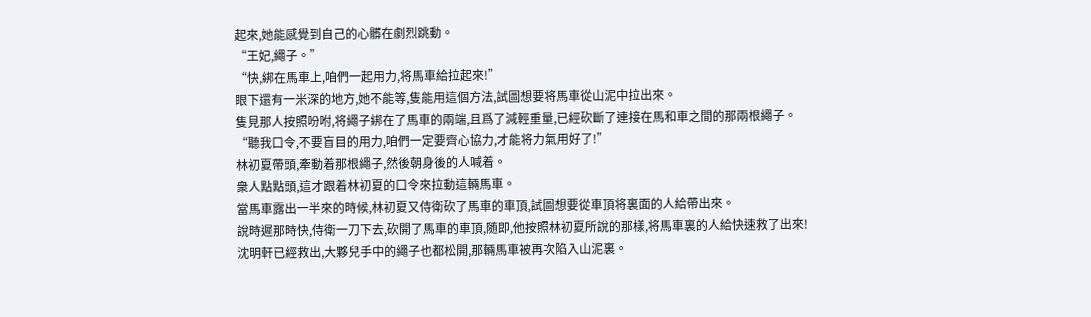起來,她能感覺到自己的心髒在劇烈跳動。
“王妃,繩子。”
“快,綁在馬車上,咱們一起用力,将馬車給拉起來!”
眼下還有一米深的地方,她不能等,隻能用這個方法,試圖想要将馬車從山泥中拉出來。
隻見那人按照吩咐,将繩子綁在了馬車的兩端,且爲了減輕重量,已經砍斷了連接在馬和車之間的那兩根繩子。
“聽我口令,不要盲目的用力,咱們一定要齊心協力,才能将力氣用好了!”
林初夏帶頭,牽動着那根繩子,然後朝身後的人喊着。
衆人點點頭,這才跟着林初夏的口令來拉動這輛馬車。
當馬車露出一半來的時候,林初夏又侍衛砍了馬車的車頂,試圖想要從車頂将裏面的人給帶出來。
說時遲那時快,侍衛一刀下去,砍開了馬車的車頂,随即,他按照林初夏所說的那樣,将馬車裏的人給快速救了出來!
沈明軒已經救出,大夥兒手中的繩子也都松開,那輛馬車被再次陷入山泥裏。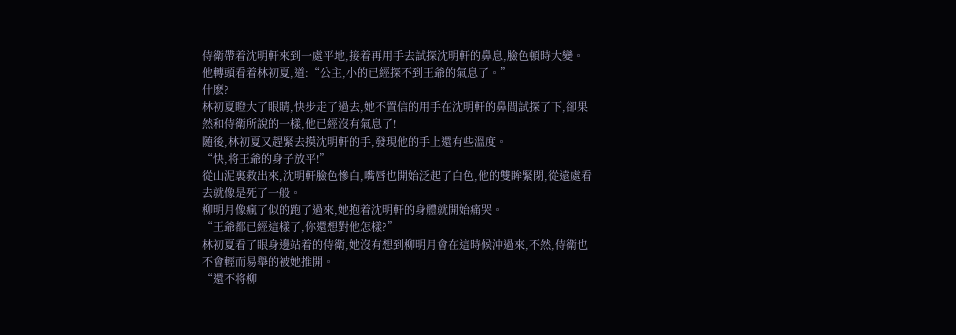侍衛帶着沈明軒來到一處平地,接着再用手去試探沈明軒的鼻息,臉色頓時大變。
他轉頭看着林初夏,道:“公主,小的已經探不到王爺的氣息了。”
什麽?
林初夏瞪大了眼睛,快步走了過去,她不置信的用手在沈明軒的鼻間試探了下,卻果然和侍衛所說的一樣,他已經沒有氣息了!
随後,林初夏又趕緊去摸沈明軒的手,發現他的手上還有些溫度。
“快,将王爺的身子放平!”
從山泥裏救出來,沈明軒臉色慘白,嘴唇也開始泛起了白色,他的雙眸緊閉,從遠處看去就像是死了一般。
柳明月像瘋了似的跑了過來,她抱着沈明軒的身體就開始痛哭。
“王爺都已經這樣了,你還想對他怎樣?”
林初夏看了眼身邊站着的侍衛,她沒有想到柳明月會在這時候沖過來,不然,侍衛也不會輕而易舉的被她推開。
“還不将柳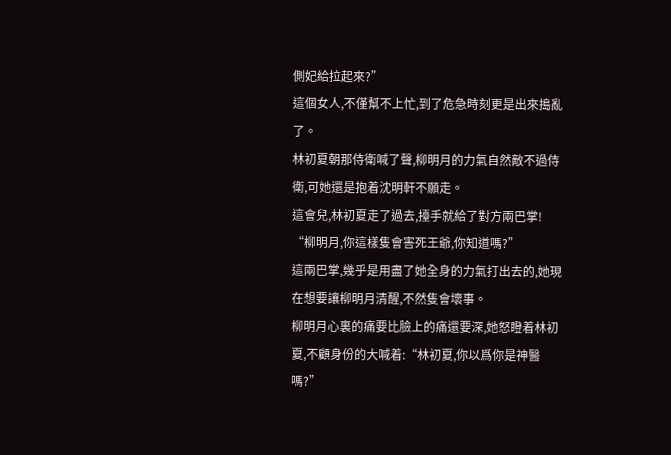側妃給拉起來?”
這個女人,不僅幫不上忙,到了危急時刻更是出來搗亂了。
林初夏朝那侍衛喊了聲,柳明月的力氣自然敵不過侍衛,可她還是抱着沈明軒不願走。
這會兒,林初夏走了過去,擡手就給了對方兩巴掌!
“柳明月,你這樣隻會害死王爺,你知道嗎?”
這兩巴掌,幾乎是用盡了她全身的力氣打出去的,她現在想要讓柳明月清醒,不然隻會壞事。
柳明月心裏的痛要比臉上的痛還要深,她怒瞪着林初夏,不顧身份的大喊着:“林初夏,你以爲你是神醫嗎?”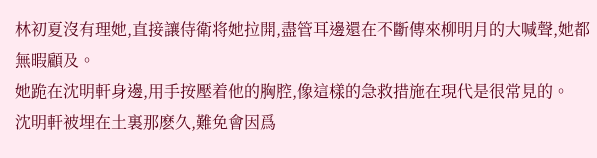林初夏沒有理她,直接讓侍衛将她拉開,盡管耳邊還在不斷傳來柳明月的大喊聲,她都無暇顧及。
她跪在沈明軒身邊,用手按壓着他的胸腔,像這樣的急救措施在現代是很常見的。
沈明軒被埋在土裏那麽久,難免會因爲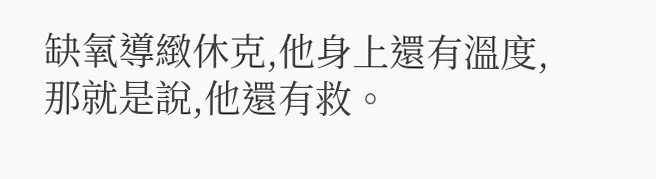缺氧導緻休克,他身上還有溫度,那就是說,他還有救。